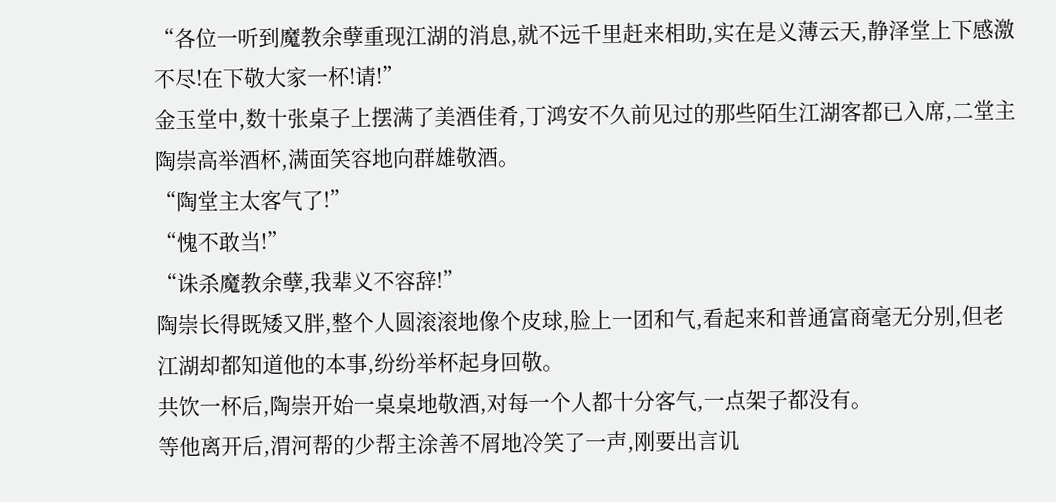“各位一听到魔教余孽重现江湖的消息,就不远千里赶来相助,实在是义薄云天,静泽堂上下感激不尽!在下敬大家一杯!请!”
金玉堂中,数十张桌子上摆满了美酒佳肴,丁鸿安不久前见过的那些陌生江湖客都已入席,二堂主陶崇高举酒杯,满面笑容地向群雄敬酒。
“陶堂主太客气了!”
“愧不敢当!”
“诛杀魔教余孽,我辈义不容辞!”
陶崇长得既矮又胖,整个人圆滚滚地像个皮球,脸上一团和气,看起来和普通富商毫无分别,但老江湖却都知道他的本事,纷纷举杯起身回敬。
共饮一杯后,陶崇开始一桌桌地敬酒,对每一个人都十分客气,一点架子都没有。
等他离开后,渭河帮的少帮主涂善不屑地冷笑了一声,刚要出言讥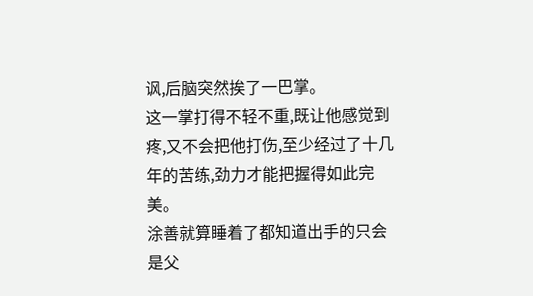讽,后脑突然挨了一巴掌。
这一掌打得不轻不重,既让他感觉到疼,又不会把他打伤,至少经过了十几年的苦练,劲力才能把握得如此完美。
涂善就算睡着了都知道出手的只会是父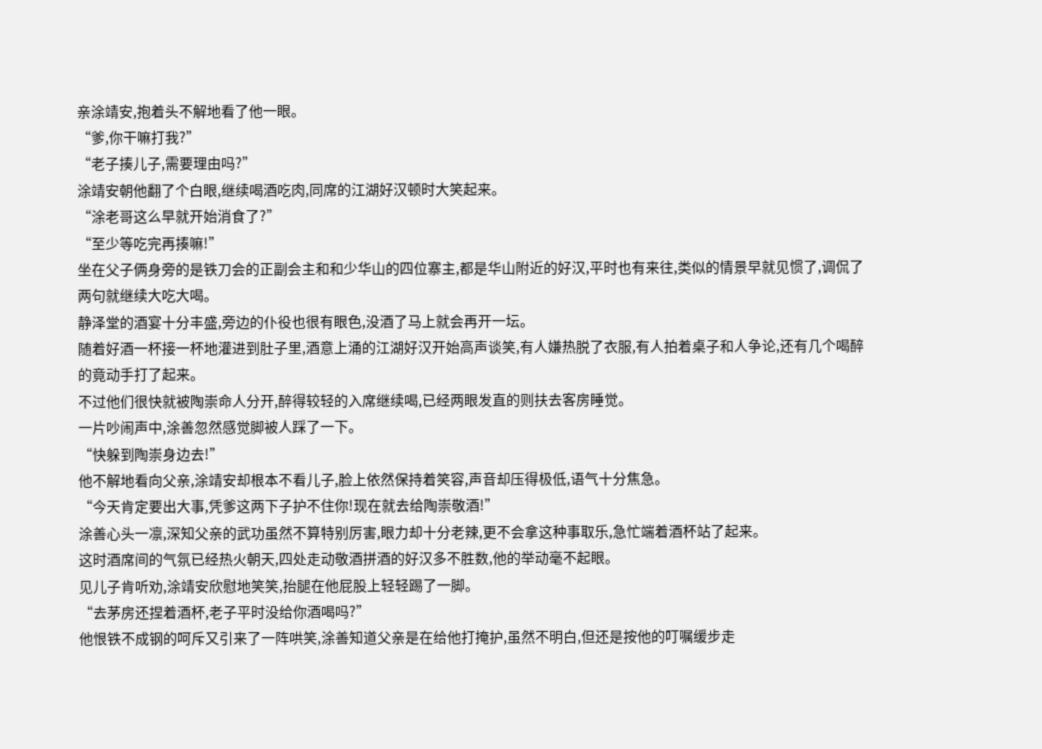亲涂靖安,抱着头不解地看了他一眼。
“爹,你干嘛打我?”
“老子揍儿子,需要理由吗?”
涂靖安朝他翻了个白眼,继续喝酒吃肉,同席的江湖好汉顿时大笑起来。
“涂老哥这么早就开始消食了?”
“至少等吃完再揍嘛!”
坐在父子俩身旁的是铁刀会的正副会主和和少华山的四位寨主,都是华山附近的好汉,平时也有来往,类似的情景早就见惯了,调侃了两句就继续大吃大喝。
静泽堂的酒宴十分丰盛,旁边的仆役也很有眼色,没酒了马上就会再开一坛。
随着好酒一杯接一杯地灌进到肚子里,酒意上涌的江湖好汉开始高声谈笑,有人嫌热脱了衣服,有人拍着桌子和人争论,还有几个喝醉的竟动手打了起来。
不过他们很快就被陶崇命人分开,醉得较轻的入席继续喝,已经两眼发直的则扶去客房睡觉。
一片吵闹声中,涂善忽然感觉脚被人踩了一下。
“快躲到陶崇身边去!”
他不解地看向父亲,涂靖安却根本不看儿子,脸上依然保持着笑容,声音却压得极低,语气十分焦急。
“今天肯定要出大事,凭爹这两下子护不住你!现在就去给陶崇敬酒!”
涂善心头一凛,深知父亲的武功虽然不算特别厉害,眼力却十分老辣,更不会拿这种事取乐,急忙端着酒杯站了起来。
这时酒席间的气氛已经热火朝天,四处走动敬酒拼酒的好汉多不胜数,他的举动毫不起眼。
见儿子肯听劝,涂靖安欣慰地笑笑,抬腿在他屁股上轻轻踢了一脚。
“去茅房还捏着酒杯,老子平时没给你酒喝吗?”
他恨铁不成钢的呵斥又引来了一阵哄笑,涂善知道父亲是在给他打掩护,虽然不明白,但还是按他的叮嘱缓步走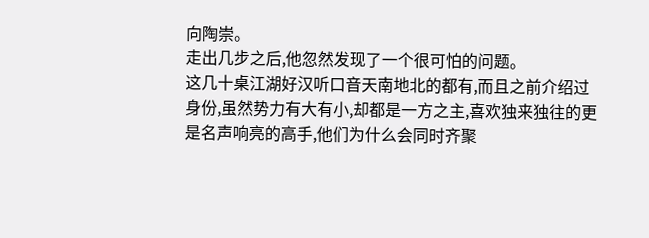向陶崇。
走出几步之后,他忽然发现了一个很可怕的问题。
这几十桌江湖好汉听口音天南地北的都有,而且之前介绍过身份,虽然势力有大有小,却都是一方之主,喜欢独来独往的更是名声响亮的高手,他们为什么会同时齐聚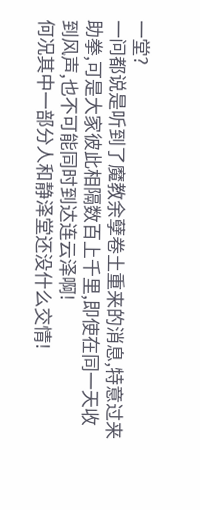一堂?
一问都说是听到了魔教余孽卷土重来的消息,特意过来助拳,可是大家彼此相隔数百上千里,即使在同一天收到风声,也不可能同时到达连云泽啊!
何况其中一部分人和静泽堂还没什么交情!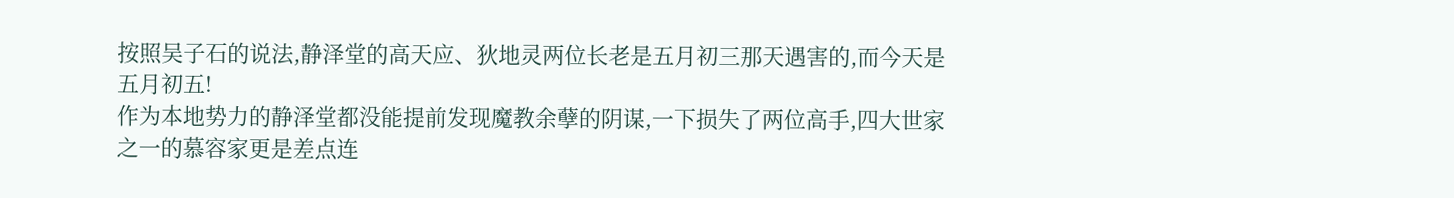按照吴子石的说法,静泽堂的高天应、狄地灵两位长老是五月初三那天遇害的,而今天是五月初五!
作为本地势力的静泽堂都没能提前发现魔教余孽的阴谋,一下损失了两位高手,四大世家之一的慕容家更是差点连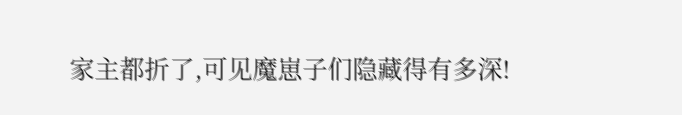家主都折了,可见魔崽子们隐藏得有多深!